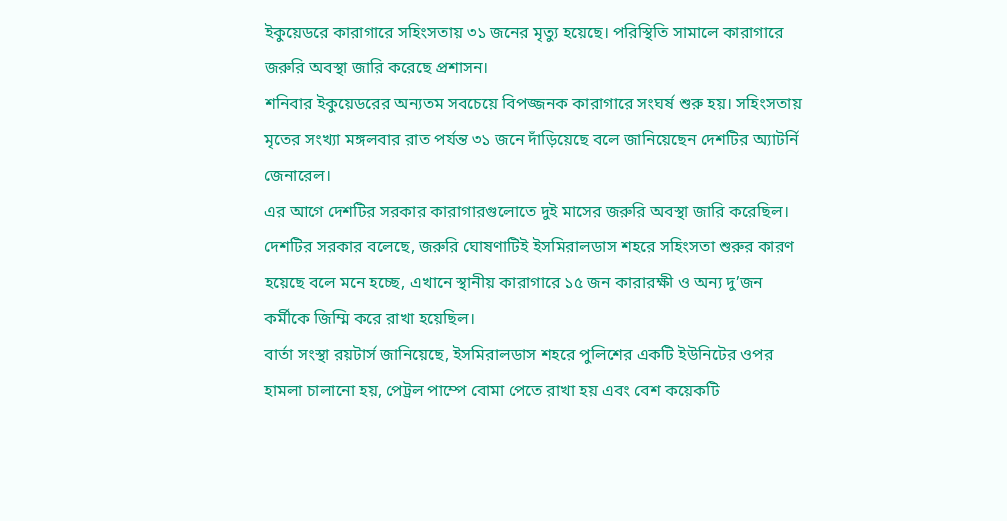ইকুয়েডরে কারাগারে সহিংসতায় ৩১ জনের মৃত্যু হয়েছে। পরিস্থিতি সামালে কারাগারে জরুরি অবস্থা জারি করেছে প্রশাসন।
শনিবার ইকুয়েডরের অন্যতম সবচেয়ে বিপজ্জনক কারাগারে সংঘর্ষ শুরু হয়। সহিংসতায় মৃতের সংখ্যা মঙ্গলবার রাত পর্যন্ত ৩১ জনে দাঁড়িয়েছে বলে জানিয়েছেন দেশটির অ্যাটর্নি জেনারেল।
এর আগে দেশটির সরকার কারাগারগুলোতে দুই মাসের জরুরি অবস্থা জারি করেছিল। দেশটির সরকার বলেছে, জরুরি ঘোষণাটিই ইসমিরালডাস শহরে সহিংসতা শুরুর কারণ হয়েছে বলে মনে হচ্ছে, এখানে স্থানীয় কারাগারে ১৫ জন কারারক্ষী ও অন্য দু’জন কর্মীকে জিম্মি করে রাখা হয়েছিল।
বার্তা সংস্থা রয়টার্স জানিয়েছে, ইসমিরালডাস শহরে পুলিশের একটি ইউনিটের ওপর হামলা চালানো হয়, পেট্রল পাম্পে বোমা পেতে রাখা হয় এবং বেশ কয়েকটি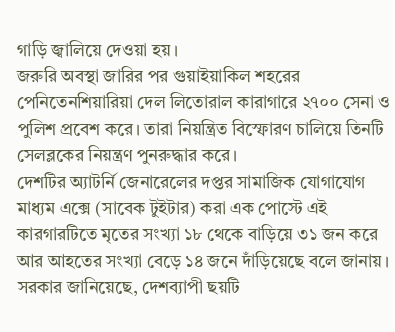গাড়ি জ্বালিয়ে দেওয়া হয়।
জরুরি অবস্থা জারির পর গুয়াইয়াকিল শহরের পেনিতেনশিয়ারিয়া দেল লিতোরাল কারাগারে ২৭০০ সেনা ও পুলিশ প্রবেশ করে। তারা নিয়ন্ত্রিত বিস্ফোরণ চালিয়ে তিনটি সেলব্লকের নিয়ন্ত্রণ পুনরুদ্ধার করে।
দেশটির অ্যাটর্নি জেনারেলের দপ্তর সামাজিক যোগাযোগ মাধ্যম এক্সে (সাবেক টুইটার) করা এক পোস্টে এই কারগারটিতে মৃতের সংখ্যা ১৮ থেকে বাড়িয়ে ৩১ জন করে আর আহতের সংখ্যা বেড়ে ১৪ জনে দাঁড়িয়েছে বলে জানায়।
সরকার জানিয়েছে, দেশব্যাপী ছয়টি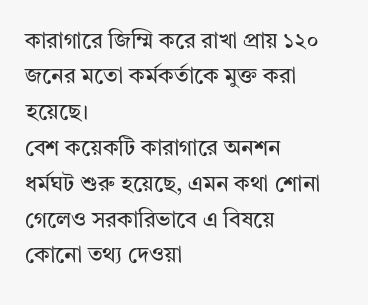কারাগারে জিম্মি করে রাখা প্রায় ১২০ জনের মতো কর্মকর্তাকে মুক্ত করা হয়েছে।
বেশ কয়েকটি কারাগারে অনশন ধর্মঘট শুরু হয়েছে, এমন কথা শোনা গেলেও সরকারিভাবে এ বিষয়ে কোনো তথ্য দেওয়া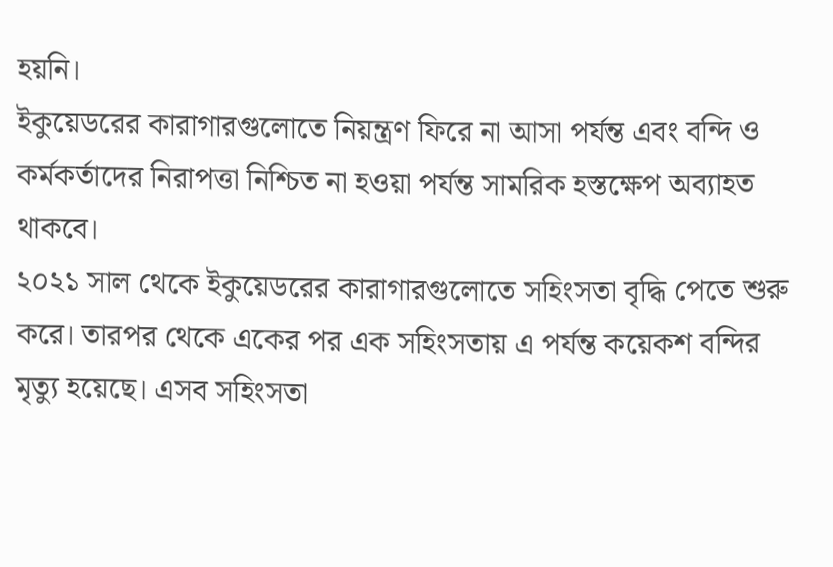হয়নি।
ইকুয়েডরের কারাগারগুলোতে নিয়ন্ত্রণ ফিরে না আসা পর্যন্ত এবং বন্দি ও কর্মকর্তাদের নিরাপত্তা নিশ্চিত না হওয়া পর্যন্ত সামরিক হস্তক্ষেপ অব্যাহত থাকবে।
২০২১ সাল থেকে ইকুয়েডরের কারাগারগুলোতে সহিংসতা বৃদ্ধি পেতে শুরু করে। তারপর থেকে একের পর এক সহিংসতায় এ পর্যন্ত কয়েকশ বন্দির মৃত্যু হয়েছে। এসব সহিংসতা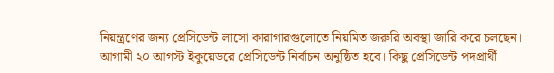নিয়ন্ত্রণের জন্য প্রেসিডেন্ট লাসো কারাগারগুলোতে নিয়মিত জরুরি অবস্থা জারি করে চলছেন। আগামী ২০ আগস্ট ইকুয়েডরে প্রেসিডেন্ট নির্বাচন অনুষ্ঠিত হবে। কিছু প্রেসিডেন্ট পদপ্রার্থী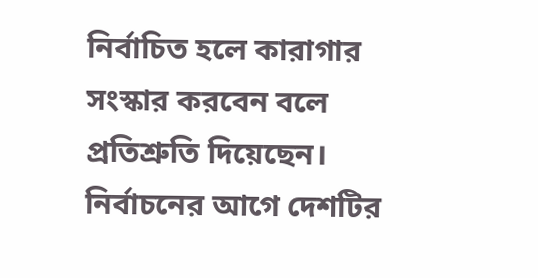নির্বাচিত হলে কারাগার সংস্কার করবেন বলে প্রতিশ্রুতি দিয়েছেন। নির্বাচনের আগে দেশটির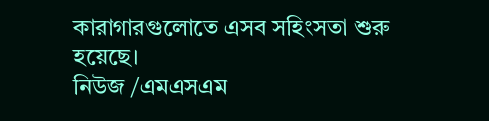কারাগারগুলোতে এসব সহিংসতা শুরু হয়েছে।
নিউজ /এমএসএম